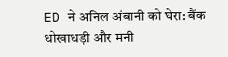ED ने अनिल अंबानी को घेरा: बैंक धोखाधड़ी और मनी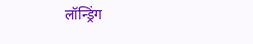लॉन्ड्रिंग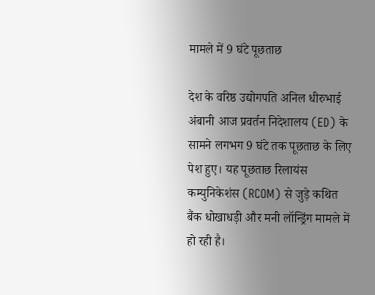मामले में 9 घंटे पूछताछ

देश के वरिष्ठ उद्योगपति अनिल धीरुभाई अंबानी आज प्रवर्तन निदेशालय (ED) के सामने लगभग 9 घंटे तक पूछताछ के लिए पेश हुए। यह पूछताछ रिलायंस कम्युनिकेशंस (RCOM) से जुड़े कथित बैंक धोखाधड़ी और मनी लॉन्ड्रिंग मामले में हो रही है।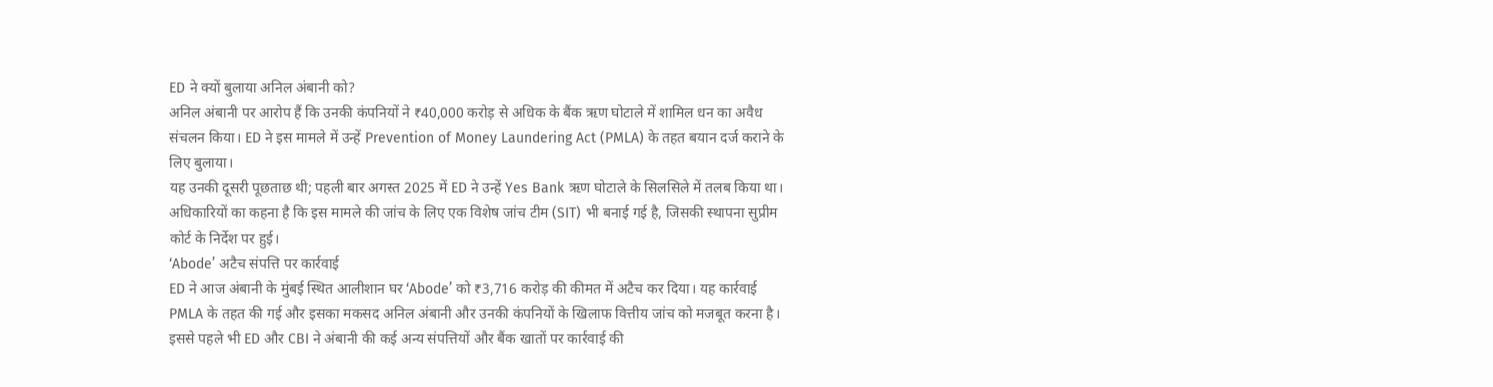ED ने क्यों बुलाया अनिल अंबानी को?
अनिल अंबानी पर आरोप हैं कि उनकी कंपनियों ने ₹40,000 करोड़ से अधिक के बैंक ऋण घोटाले में शामिल धन का अवैध संचलन किया। ED ने इस मामले में उन्हें Prevention of Money Laundering Act (PMLA) के तहत बयान दर्ज कराने के लिए बुलाया।
यह उनकी दूसरी पूछताछ थी; पहली बार अगस्त 2025 में ED ने उन्हें Yes Bank ऋण घोटाले के सिलसिले में तलब किया था। अधिकारियों का कहना है कि इस मामले की जांच के लिए एक विशेष जांच टीम (SIT) भी बनाई गई है, जिसकी स्थापना सुप्रीम कोर्ट के निर्देश पर हुई।
‘Abode’ अटैच संपत्ति पर कार्रवाई
ED ने आज अंबानी के मुंबई स्थित आलीशान घर ‘Abode’ को ₹3,716 करोड़ की कीमत में अटैच कर दिया। यह कार्रवाई PMLA के तहत की गई और इसका मकसद अनिल अंबानी और उनकी कंपनियों के खिलाफ वित्तीय जांच को मजबूत करना है। इससे पहले भी ED और CBI ने अंबानी की कई अन्य संपत्तियों और बैंक खातों पर कार्रवाई की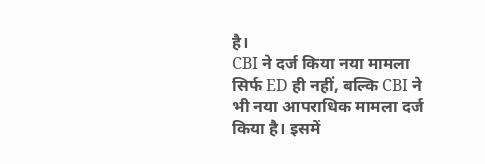है।
CBI ने दर्ज किया नया मामला
सिर्फ ED ही नहीं, बल्कि CBI ने भी नया आपराधिक मामला दर्ज किया है। इसमें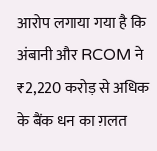आरोप लगाया गया है कि अंबानी और RCOM ने ₹2,220 करोड़ से अधिक के बैंक धन का ग़लत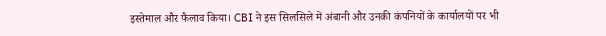इस्तेमाल और फैलाव किया। CBI ने इस सिलसिले में अंबानी और उनकी कंपनियों के कार्यालयों पर भी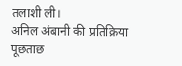तलाशी ली।
अनिल अंबानी की प्रतिक्रिया
पूछताछ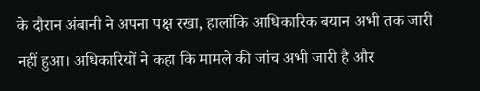के दौरान अंबानी ने अपना पक्ष रखा, हालांकि आधिकारिक बयान अभी तक जारी नहीं हुआ। अधिकारियों ने कहा कि मामले की जांच अभी जारी है और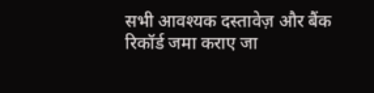सभी आवश्यक दस्तावेज़ और बैंक रिकॉर्ड जमा कराए जा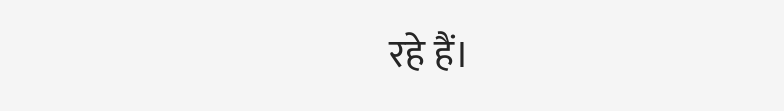रहे हैं।